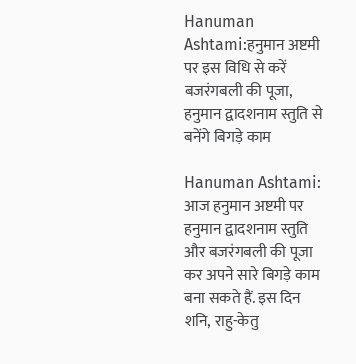Hanuman Ashtami:हनुमान अष्टमी पर इस विधि से करें बजरंगबली की पूजा, हनुमान द्वादशनाम स्तुति से बनेंगे बिगड़े काम

Hanuman Ashtami: आज हनुमान अष्टमी पर हनुमान द्वादशनाम स्तुति और बजरंगबली की पूजा कर अपने सारे बिगड़े काम बना सकते हैं. इस दिन शनि, राहु-केतु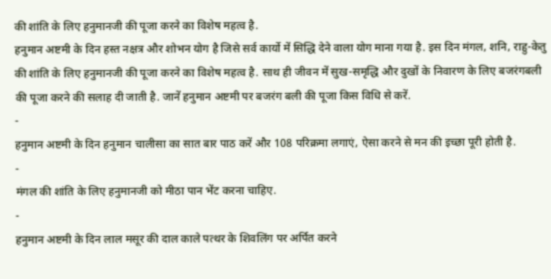की शांति के लिए हनुमानजी की पूजा करने का विशेष महत्व है.
हनुमान अष्टमी के दिन हस्त नक्षत्र और शोभन योग है जिसे सर्व कार्यो में सिद्धि देने वाला योग माना गया है. इस दिन मंगल, शनि, राहु-केतु की शांति के लिए हनुमानजी की पूजा करने का विशेष महत्व है. साथ ही जीवन में सुख-समृद्धि और दुखों के निवारण के लिए बजरंगबली की पूजा करने की सलाह दी जाती है. जानें हनुमान अष्टमी पर बजरंग बली की पूजा किस विधि से करें.
-
हनुमान अष्टमी के दिन हनुमान चालीसा का सात बार पाठ करें और 108 परिक्रमा लगाएं, ऐसा करने से मन की इच्छा पूरी होती है.
-
मंगल की शांति के लिए हनुमानजी को मीठा पान भेंट करना चाहिए.
-
हनुमान अष्टमी के दिन लाल मसूर की दाल काले पत्थर के शिवलिंग पर अर्पित करने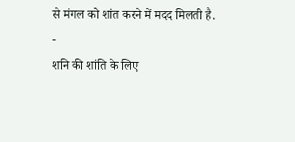से मंगल को शांत करने में मदद मिलती है.
-
शनि की शांति के लिए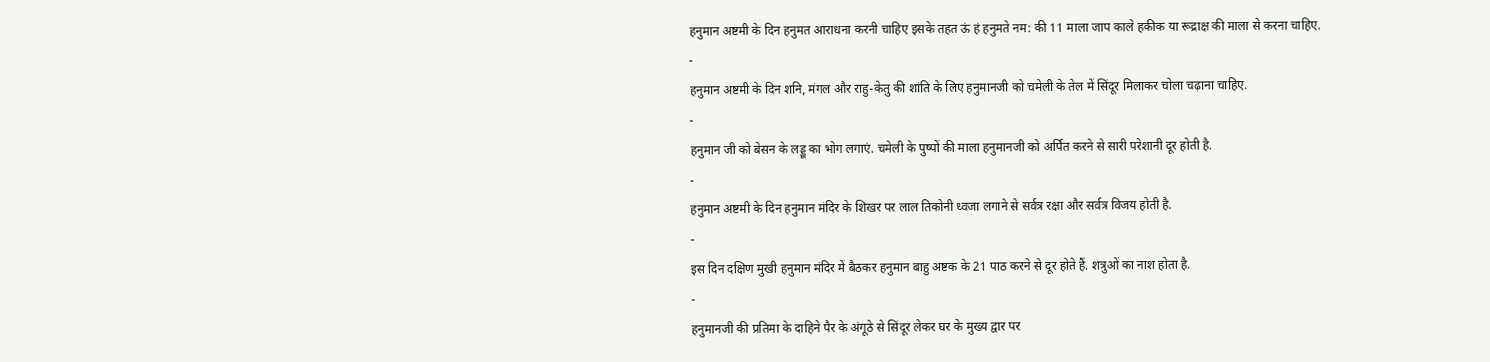हनुमान अष्टमी के दिन हनुमत आराधना करनी चाहिए इसके तहत ऊं हं हनुमते नम: की 11 माला जाप काले हकीक या रूद्राक्ष की माला से करना चाहिए.
-
हनुमान अष्टमी के दिन शनि, मंगल और राहु-केतु की शांति के लिए हनुमानजी को चमेली के तेल में सिंदूर मिलाकर चोला चढ़ाना चाहिए.
-
हनुमान जी को बेसन के लड्डू का भोग लगाएं. चमेली के पुष्पों की माला हनुमानजी को अर्पित करने से सारी परेशानी दूर होती है.
-
हनुमान अष्टमी के दिन हनुमान मंदिर के शिखर पर लाल तिकोनी ध्वजा लगाने से सर्वत्र रक्षा और सर्वत्र विजय होती है.
-
इस दिन दक्षिण मुखी हनुमान मंदिर में बैठकर हनुमान बाहु अष्टक के 21 पाठ करने से दूर होते हैं. शत्रुओं का नाश होता है.
-
हनुमानजी की प्रतिमा के दाहिने पैर के अंगूठे से सिंदूर लेकर घर के मुख्य द्वार पर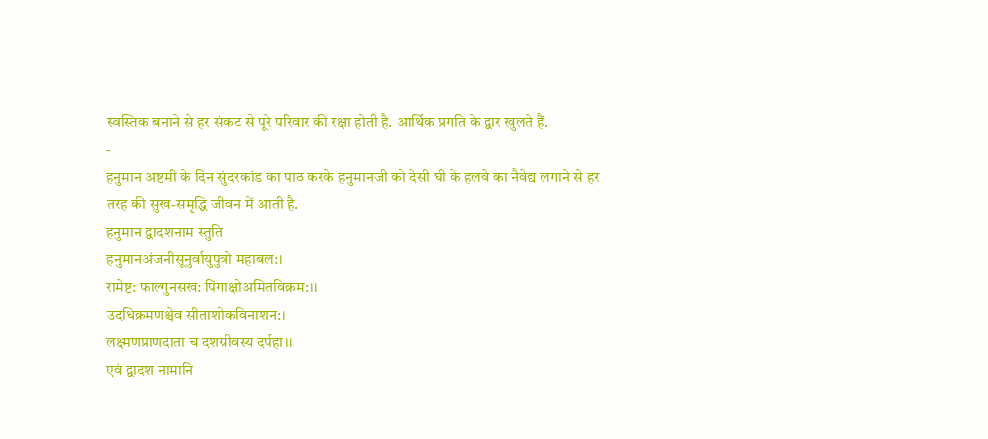स्वस्तिक बनाने से हर संकट से पूरे परिवार की रक्षा होती है. आर्थिक प्रगति के द्वार खुलते हैं.
-
हनुमान अष्टमी के दिन सुंदरकांड का पाठ करके हनुमानजी को देसी घी के हलवे का नैवेद्य लगाने से हर तरह की सुख-समृद्धि जीवन में आती है.
हनुमान द्वादशनाम स्तुति
हनुमानअंजनीसूनुर्वायुपुत्रो महाबल:।
रामेष्ट: फाल्गुनसख: पिंगाक्षोअमितविक्रम:।।
उदधिक्रमणश्चेव सीताशोकविनाशन:।
लक्ष्मणप्राणदाता च दशग्रीवस्य दर्पहा।।
एवं द्वादश नामानि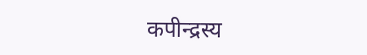कपीन्द्रस्य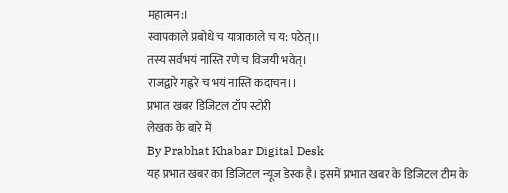महात्मन:।
स्वापकाले प्रबोधे च यात्राकाले च य: पठेत्।।
तस्य सर्वभयं नास्ति रणे च विजयी भवेत्।
राजद्वारे गह्वरे च भयं नास्ति कदाचन।।
प्रभात खबर डिजिटल टॉप स्टोरी
लेखक के बारे में
By Prabhat Khabar Digital Desk
यह प्रभात खबर का डिजिटल न्यूज डेस्क है। इसमें प्रभात खबर के डिजिटल टीम के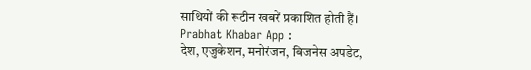साथियों की रूटीन खबरें प्रकाशित होती हैं।
Prabhat Khabar App :
देश, एजुकेशन, मनोरंजन, बिजनेस अपडेट,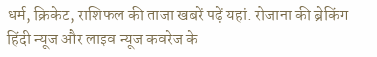धर्म, क्रिकेट, राशिफल की ताजा खबरें पढ़ें यहां. रोजाना की ब्रेकिंग हिंदी न्यूज और लाइव न्यूज कवरेज के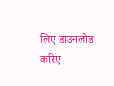लिए डाउनलोड करिए